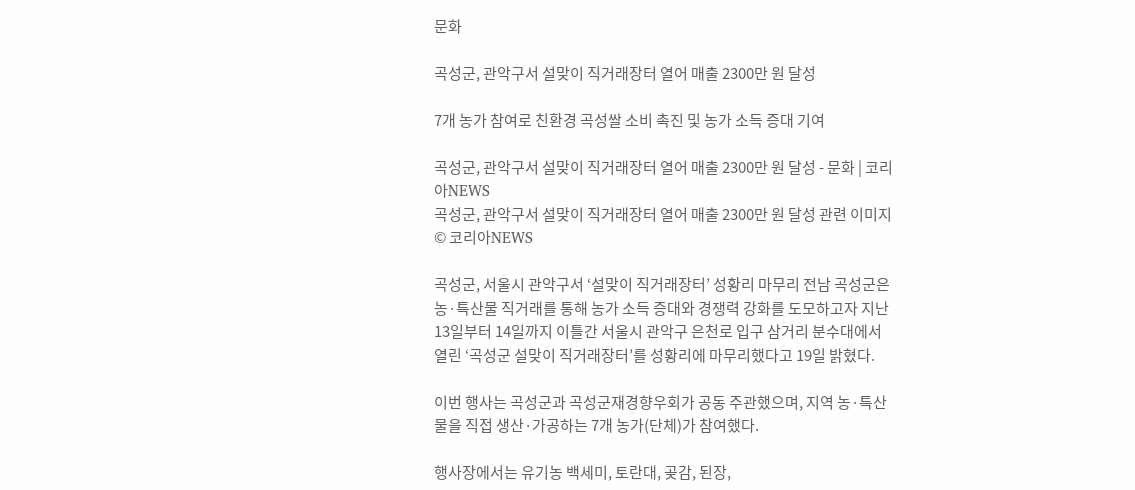문화

곡성군, 관악구서 설맞이 직거래장터 열어 매출 2300만 원 달성

7개 농가 참여로 친환경 곡성쌀 소비 촉진 및 농가 소득 증대 기여

곡성군, 관악구서 설맞이 직거래장터 열어 매출 2300만 원 달성 - 문화 | 코리아NEWS
곡성군, 관악구서 설맞이 직거래장터 열어 매출 2300만 원 달성 관련 이미지 © 코리아NEWS

곡성군, 서울시 관악구서 ‘설맞이 직거래장터’ 성황리 마무리 전남 곡성군은 농·특산물 직거래를 통해 농가 소득 증대와 경쟁력 강화를 도모하고자 지난 13일부터 14일까지 이틀간 서울시 관악구 은천로 입구 삼거리 분수대에서 열린 ‘곡성군 설맞이 직거래장터’를 성황리에 마무리했다고 19일 밝혔다.

이번 행사는 곡성군과 곡성군재경향우회가 공동 주관했으며, 지역 농·특산물을 직접 생산·가공하는 7개 농가(단체)가 참여했다.

행사장에서는 유기농 백세미, 토란대, 곶감, 된장,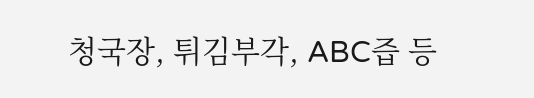청국장, 튀김부각, ABC즙 등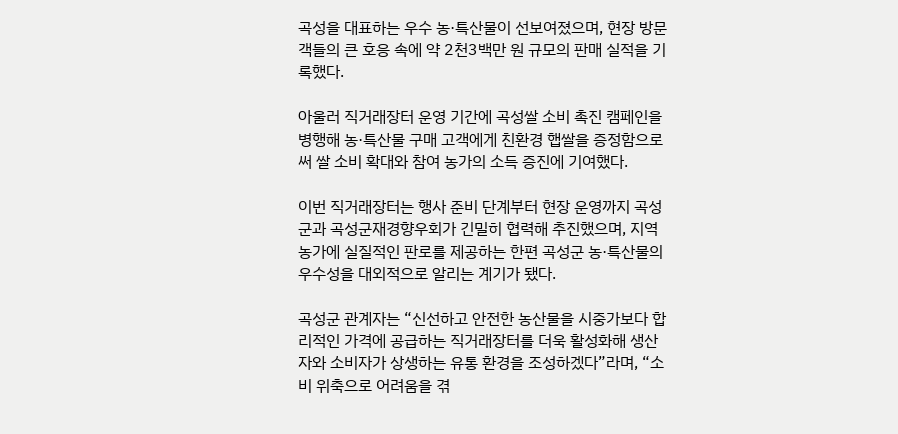곡성을 대표하는 우수 농·특산물이 선보여졌으며, 현장 방문객들의 큰 호응 속에 약 2천3백만 원 규모의 판매 실적을 기록했다.

아울러 직거래장터 운영 기간에 곡성쌀 소비 촉진 캠페인을 병행해 농·특산물 구매 고객에게 친환경 햅쌀을 증정함으로써 쌀 소비 확대와 참여 농가의 소득 증진에 기여했다.

이번 직거래장터는 행사 준비 단계부터 현장 운영까지 곡성군과 곡성군재경향우회가 긴밀히 협력해 추진했으며, 지역 농가에 실질적인 판로를 제공하는 한편 곡성군 농·특산물의 우수성을 대외적으로 알리는 계기가 됐다.

곡성군 관계자는 “신선하고 안전한 농산물을 시중가보다 합리적인 가격에 공급하는 직거래장터를 더욱 활성화해 생산자와 소비자가 상생하는 유통 환경을 조성하겠다”라며, “소비 위축으로 어려움을 겪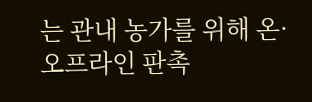는 관내 농가를 위해 온·오프라인 판촉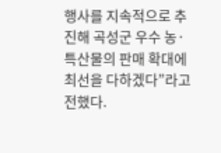행사를 지속적으로 추진해 곡성군 우수 농·특산물의 판매 확대에 최선을 다하겠다”라고 전했다.